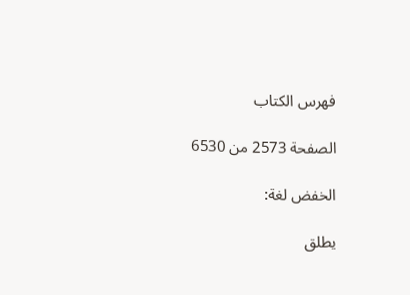فهرس الكتاب

الصفحة 2573 من 6530

الخفض لغة:

يطلق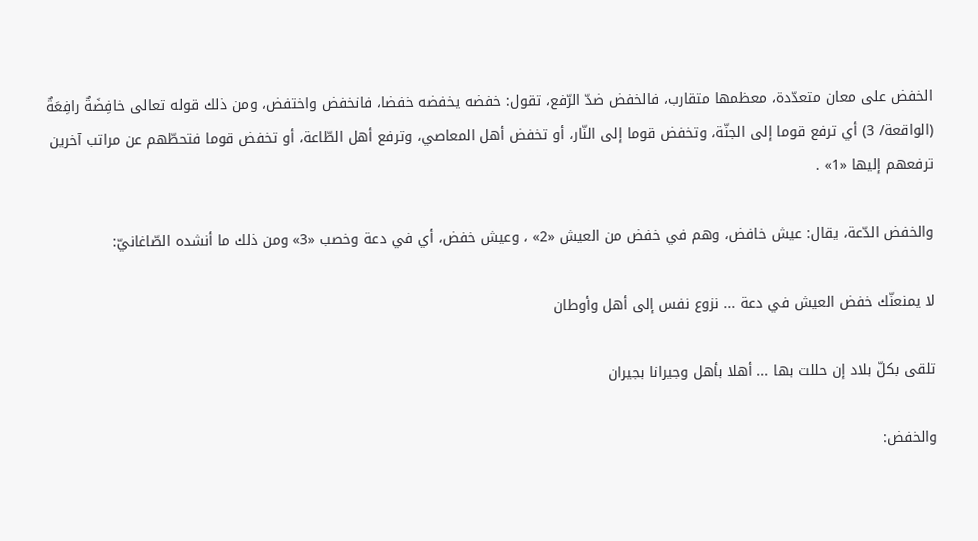الخفض على معان متعدّدة، معظمها متقارب، فالخفض ضدّ الرّفع، تقول: خفضه يخفضه خفضا، فانخفض واختفض، ومن ذلك قوله تعالى خافِضَةٌ رافِعَةٌ (الواقعة/ 3) أي ترفع قوما إلى الجنّة، وتخفض قوما إلى النّار، أو تخفض أهل المعاصي، وترفع أهل الطّاعة، أو تخفض قوما فتحطّهم عن مراتب آخرين ترفعهم إليها «1» .

والخفض الدّعة، يقال: عيش خافض، وهم في خفض من العيش «2» ، وعيش خفض، أي في دعة وخصب «3» ومن ذلك ما أنشده الصّاغانيّ:

لا يمنعنّك خفض العيش في دعة ... نزوع نفس إلى أهل وأوطان

تلقى بكلّ بلاد إن حللت بها ... أهلا بأهل وجيرانا بجيران

والخفض: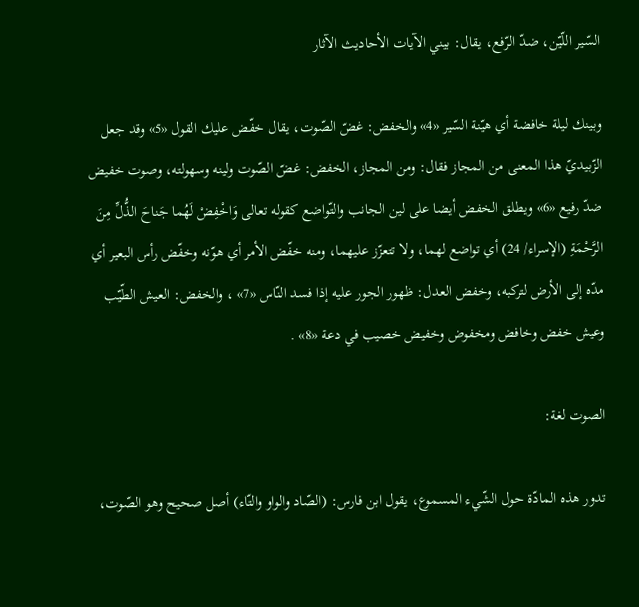السّير اللّيّن، ضدّ الرّفع، يقال: بيني الآيات الأحاديث الآثار

وبينك ليلة خافضة أي هيّنة السّير «4» والخفض: غضّ الصّوت، يقال خفّض عليك القول «5» وقد جعل الزّبيديّ هذا المعنى من المجاز فقال: ومن المجاز، الخفض: غضّ الصّوت ولينه وسهولته، وصوت خفيض ضدّ رفيع «6» ويطلق الخفض أيضا على لين الجانب والتّواضع كقوله تعالى وَاخْفِضْ لَهُما جَناحَ الذُّلِّ مِنَ الرَّحْمَةِ (الإسراء/ 24) أي تواضع لهما، ولا تتعزّز عليهما، ومنه خفّض الأمر أي هوّنه وخفّض رأس البعير أي مدّه إلى الأرض لتركبه، وخفض العدل: ظهور الجور عليه إذا فسد النّاس «7» ، والخفض: العيش الطّيّب وعيش خفض وخافض ومخفوض وخفيض خصيب في دعة «8» .

الصوت لغة:

تدور هذه المادّة حول الشّيء المسموع، يقول ابن فارس: (الصّاد والواو والتّاء) أصل صحيح وهو الصّوت،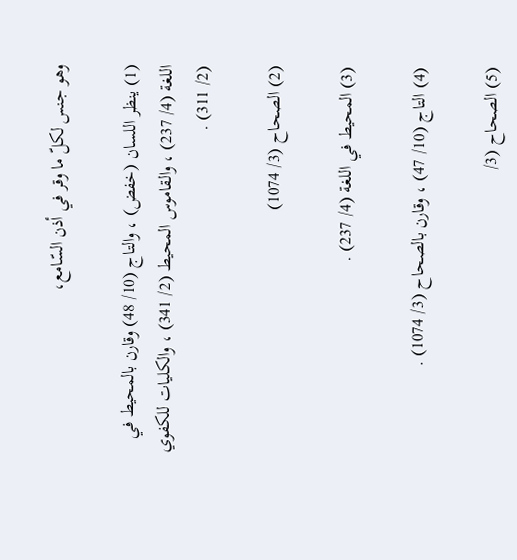وهو جنس لكلّ ما وقر في أذن السّامع،

(1) ينظر اللسان (خفض) ، والتاج (10/ 48) وقارن بالمحيط في اللغة (4/ 237) ، والقاموس المحيط (2/ 341) ، والكليات للكفوي (2/ 311) .

(2) الصحاح (3/ 1074)

(3) المحيط في اللغة (4/ 237) .

(4) التاج (10/ 47) ، وقارن بالصحاح (3/ 1074) .

(5) الصحاح (3/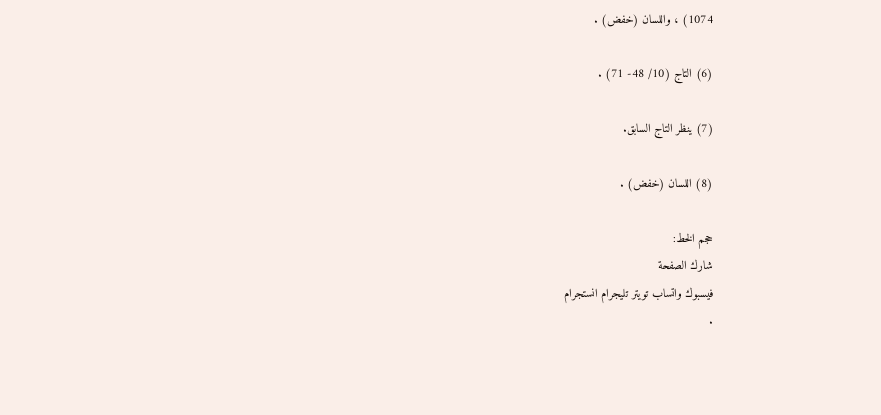1074) ، واللسان (خفض) .

(6) التاج (10/ 48- 71) .

(7) ينظر التاج السابق.

(8) اللسان (خفض) .

حجم الخط:
شارك الصفحة
فيسبوك واتساب تويتر تليجرام انستجرام
.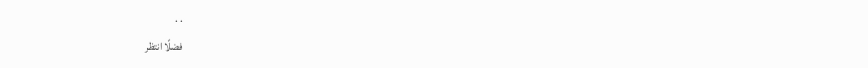. .
فضلًا انتظر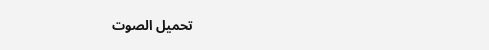تحميل الصوت